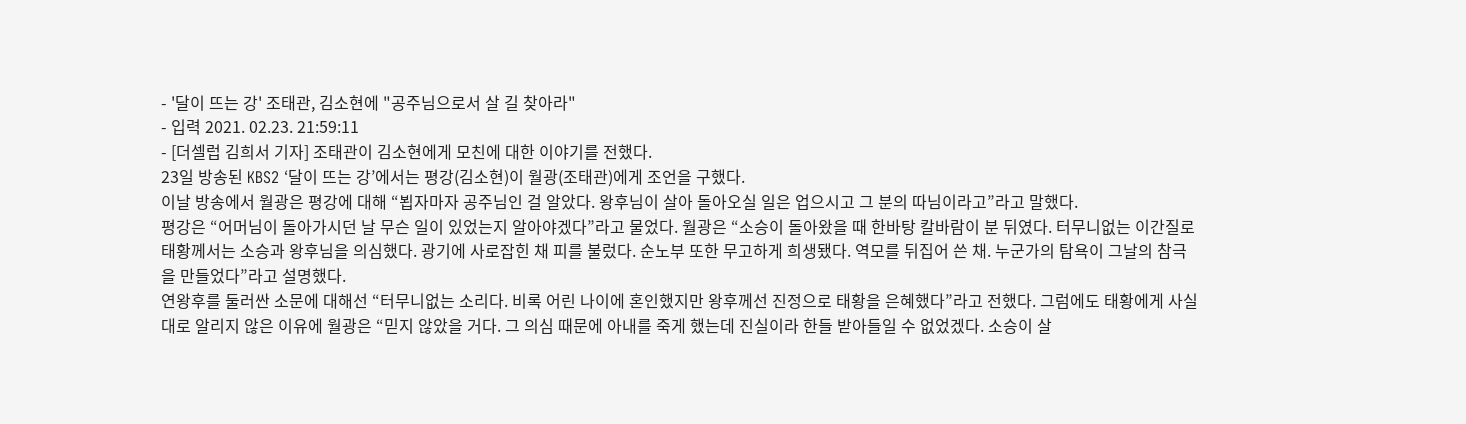- '달이 뜨는 강' 조태관, 김소현에 "공주님으로서 살 길 찾아라"
- 입력 2021. 02.23. 21:59:11
- [더셀럽 김희서 기자] 조태관이 김소현에게 모친에 대한 이야기를 전했다.
23일 방송된 KBS2 ‘달이 뜨는 강’에서는 평강(김소현)이 월광(조태관)에게 조언을 구했다.
이날 방송에서 월광은 평강에 대해 “뵙자마자 공주님인 걸 알았다. 왕후님이 살아 돌아오실 일은 업으시고 그 분의 따님이라고”라고 말했다.
평강은 “어머님이 돌아가시던 날 무슨 일이 있었는지 알아야겠다”라고 물었다. 월광은 “소승이 돌아왔을 때 한바탕 칼바람이 분 뒤였다. 터무니없는 이간질로 태황께서는 소승과 왕후님을 의심했다. 광기에 사로잡힌 채 피를 불렀다. 순노부 또한 무고하게 희생됐다. 역모를 뒤집어 쓴 채. 누군가의 탐욕이 그날의 참극을 만들었다”라고 설명했다.
연왕후를 둘러싼 소문에 대해선 “터무니없는 소리다. 비록 어린 나이에 혼인했지만 왕후께선 진정으로 태황을 은혜했다”라고 전했다. 그럼에도 태황에게 사실대로 알리지 않은 이유에 월광은 “믿지 않았을 거다. 그 의심 때문에 아내를 죽게 했는데 진실이라 한들 받아들일 수 없었겠다. 소승이 살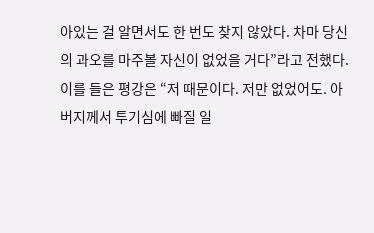아있는 걸 알면서도 한 번도 찾지 않았다. 차마 당신의 과오를 마주볼 자신이 없었을 거다”라고 전했다.
이를 들은 평강은 “저 때문이다. 저만 없었어도. 아버지께서 투기심에 빠질 일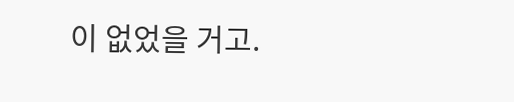이 없었을 거고.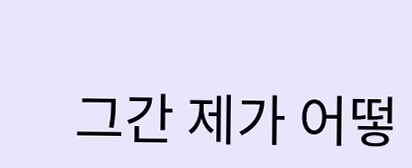그간 제가 어떻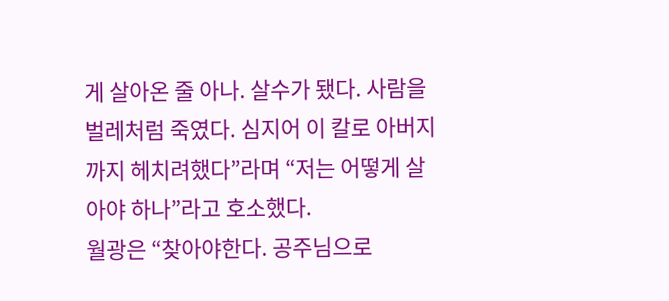게 살아온 줄 아나. 살수가 됐다. 사람을 벌레처럼 죽였다. 심지어 이 칼로 아버지까지 헤치려했다”라며 “저는 어떻게 살아야 하나”라고 호소했다.
월광은 “찾아야한다. 공주님으로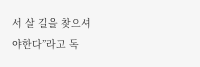서 살 길을 찾으셔야한다”라고 독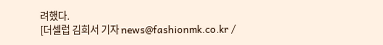려했다.
[더셀럽 김희서 기자 news@fashionmk.co.kr /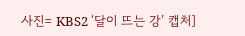사진= KBS2 ‘달이 뜨는 강’ 캡처]